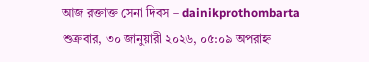আজ রক্তাক্ত সেনা দিবস – dainikprothombarta
শুক্রবার, ৩০ জানুয়ারী ২০২৬, ০৫:০৯ অপরাহ্ন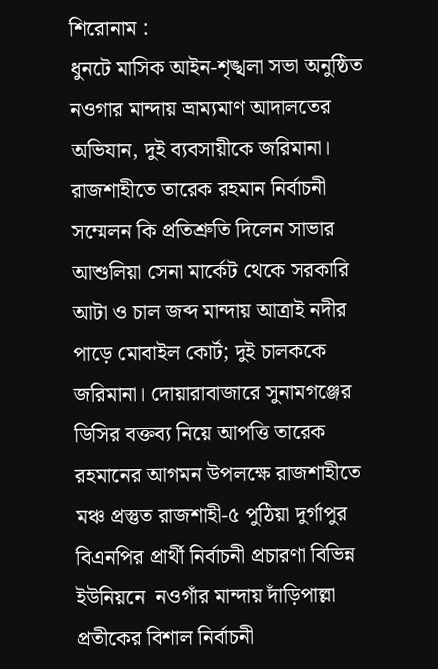শিরোনাম :
ধুনটে মাসিক আইন-শৃঙ্খলা সভা অনুষ্ঠিত নওগার মান্দায় ভ্রাম্যমাণ আদালতের অভিযান, দুই ব্যবসায়ীকে জরিমানা। রাজশাহীতে তারেক রহমান নির্বাচনী সম্মেলন কি প্রতিশ্রুতি দিলেন সাভার আশুলিয়া সেনা মার্কেট থেকে সরকারি আটা ও চাল জব্দ মান্দায় আত্রাই নদীর পাড়ে মোবাইল কোর্ট; দুই চালককে জরিমানা। দোয়ারাবাজারে সুনামগঞ্জের ডিসির বক্তব্য নিয়ে আপত্তি তারেক রহমানের আগমন উপলক্ষে রাজশাহীতে মঞ্চ প্রস্তুত রাজশাহী-৫ পুঠিয়া দুর্গাপুর বিএনপির প্রার্থী নির্বাচনী প্রচারণা বিভিন্ন ইউনিয়নে  নওগাঁর মান্দায় দাঁড়িপাল্লা প্রতীকের বিশাল নির্বাচনী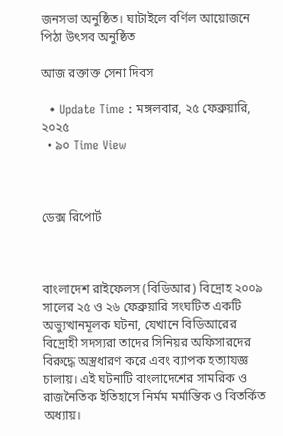জনসভা অনুষ্ঠিত। ঘাটাইলে বর্ণিল আয়োজনে পিঠা উৎসব অনুষ্ঠিত

আজ রক্তাক্ত সেনা দিবস

  • Update Time : মঙ্গলবার, ২৫ ফেব্রুয়ারি, ২০২৫
  • ৯০ Time View



ডেক্স রিপোর্ট



বাংলাদেশ রাইফেলস (বিডিআর) বিদ্রোহ ২০০৯ সালের ২৫ ও ২৬ ফেব্রুয়ারি সংঘটিত একটি অভ্যুত্থানমূলক ঘটনা, যেখানে বিডিআরের বিদ্রোহী সদস্যরা তাদের সিনিয়র অফিসারদের বিরুদ্ধে অস্ত্রধারণ করে এবং ব্যাপক হত্যাযজ্ঞ চালায়। এই ঘটনাটি বাংলাদেশের সামরিক ও রাজনৈতিক ইতিহাসে নির্মম মর্মান্তিক ও বিতর্কিত অধ্যায়।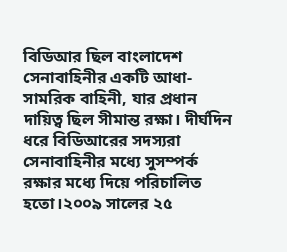বিডিআর ছিল বাংলাদেশ সেনাবাহিনীর একটি আধা-সামরিক বাহিনী, যার প্রধান দায়িত্ব ছিল সীমান্ত রক্ষা। দীর্ঘদিন ধরে বিডিআরের সদস্যরা সেনাবাহিনীর মধ্যে সুসম্পর্ক রক্ষার মধ্যে দিয়ে পরিচালিত হতো।২০০৯ সালের ২৫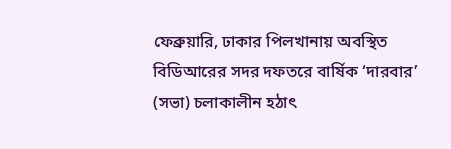ফেব্রুয়ারি, ঢাকার পিলখানায় অবস্থিত বিডিআরের সদর দফতরে বার্ষিক ‘দারবার’ (সভা) চলাকালীন হঠাৎ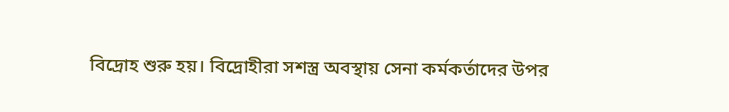বিদ্রোহ শুরু হয়। বিদ্রোহীরা সশস্ত্র অবস্থায় সেনা কর্মকর্তাদের উপর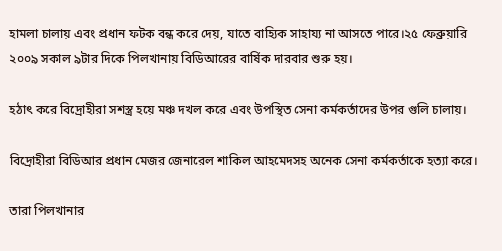হামলা চালায় এবং প্রধান ফটক বন্ধ করে দেয়, যাতে বাহ্যিক সাহায্য না আসতে পারে।২৫ ফেব্রুয়ারি ২০০৯ সকাল ৯টার দিকে পিলখানায় বিডিআরের বার্ষিক দারবার শুরু হয়।

হঠাৎ করে বিদ্রোহীরা সশস্ত্র হয়ে মঞ্চ দখল করে এবং উপস্থিত সেনা কর্মকর্তাদের উপর গুলি চালায়।

বিদ্রোহীরা বিডিআর প্রধান মেজর জেনারেল শাকিল আহমেদসহ অনেক সেনা কর্মকর্তাকে হত্যা করে।

তারা পিলখানার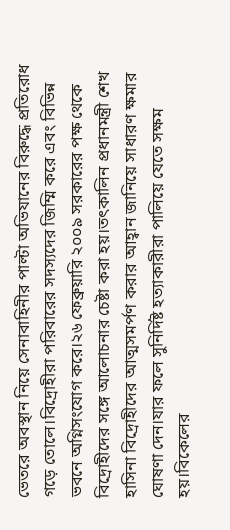ভেতরে অবস্থান নিয়ে সেনাবাহিনীর পাল্টা অভিযানের বিরুদ্ধে প্রতিরোধ গড়ে তোলে।বিদ্রোহীরা পরিবারের সদস্যদের জিম্মি করে এবং বিভিন্ন ভবনে অগ্নিসংযোগ করে।২৬ ফেব্রুয়ারি ২০০৯ সরকারের পক্ষ থেকে বিদ্রোহীদের সঙ্গে আলোচনার চেষ্টা করা হয়।তৎকালিন প্রধানমন্ত্রী শেখ হাসিনা বিদ্রোহীদের আত্মসমর্পণ করার আহ্বান জানিয়ে সাধারণ ক্ষমার ঘোষণা দেন।যার ফলে সুনির্দিষ্ট হত্যাকারীরা পালিয়ে যেতে সক্ষম হয়।বিকেলের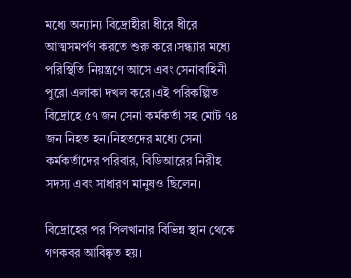মধ্যে অন্যান্য বিদ্রোহীরা ধীরে ধীরে আত্মসমর্পণ করতে শুরু করে।সন্ধ্যার মধ্যে পরিস্থিতি নিয়ন্ত্রণে আসে এবং সেনাবাহিনী পুরো এলাকা দখল করে।এই পরিকল্পিত বিদ্রোহে ৫৭ জন সেনা কর্মকর্তা সহ মোট ৭৪ জন নিহত হন।নিহতদের মধ্যে সেনা কর্মকর্তাদের পরিবার, বিডিআরের নিরীহ সদস্য এবং সাধারণ মানুষও ছিলেন।

বিদ্রোহের পর পিলখানার বিভিন্ন স্থান থেকে গণকবর আবিষ্কৃত হয়।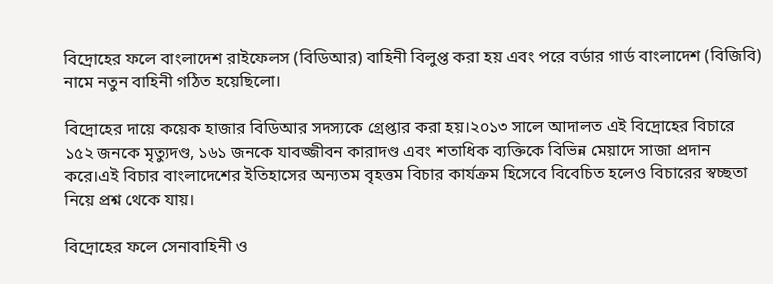বিদ্রোহের ফলে বাংলাদেশ রাইফেলস (বিডিআর) বাহিনী বিলুপ্ত করা হয় এবং পরে বর্ডার গার্ড বাংলাদেশ (বিজিবি) নামে নতুন বাহিনী গঠিত হয়েছিলো।

বিদ্রোহের দায়ে কয়েক হাজার বিডিআর সদস্যকে গ্রেপ্তার করা হয়।২০১৩ সালে আদালত এই বিদ্রোহের বিচারে ১৫২ জনকে মৃত্যুদণ্ড, ১৬১ জনকে যাবজ্জীবন কারাদণ্ড এবং শতাধিক ব্যক্তিকে বিভিন্ন মেয়াদে সাজা প্রদান করে।এই বিচার বাংলাদেশের ইতিহাসের অন্যতম বৃহত্তম বিচার কার্যক্রম হিসেবে বিবেচিত হলেও বিচারের স্বচ্ছতা নিয়ে প্রশ্ন থেকে যায়।

বিদ্রোহের ফলে সেনাবাহিনী ও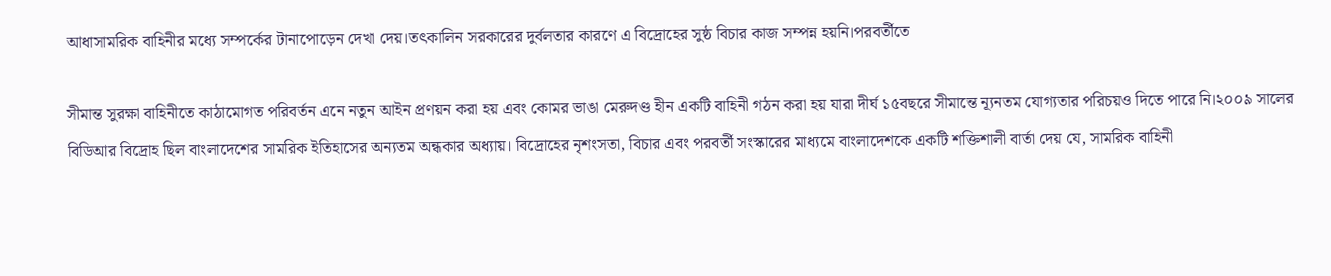আধাসামরিক বাহিনীর মধ্যে সম্পর্কের টানাপোড়েন দেখা দেয়।তৎকালিন সরকারের দুর্বলতার কারণে এ বিদ্রোহের সুষ্ঠ বিচার কাজ সম্পন্ন হয়নি।পরবর্তীতে

সীমান্ত সুরক্ষা বাহিনীতে কাঠামোগত পরিবর্তন এনে নতুন আইন প্রণয়ন করা হয় এবং কোমর ভাঙা মেরুদণ্ড হীন একটি বাহিনী গঠন করা হয় যারা দীর্ঘ ১৫বছরে সীমান্তে ন্যূনতম যোগ্যতার পরিচয়ও দিতে পারে নি।২০০৯ সালের বিডিআর বিদ্রোহ ছিল বাংলাদেশের সামরিক ইতিহাসের অন্যতম অন্ধকার অধ্যায়। বিদ্রোহের নৃশংসতা, বিচার এবং পরবর্তী সংস্কারের মাধ্যমে বাংলাদেশকে একটি শক্তিশালী বার্তা দেয় যে, সামরিক বাহিনী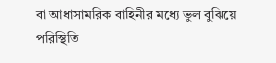বা আধাসামরিক বাহিনীর মধ্যে ভুল বুঝিয়ে পরিস্থিতি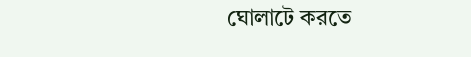ঘোলাটে করতে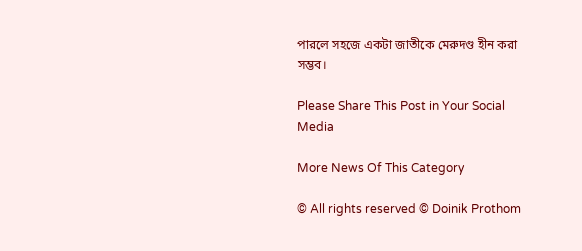পারলে সহজে একটা জাতীকে মেরুদণ্ড হীন করা সম্ভব।

Please Share This Post in Your Social Media

More News Of This Category

© All rights reserved © Doinik Prothom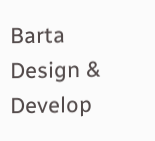Barta
Design & Develop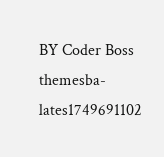BY Coder Boss
themesba-lates1749691102